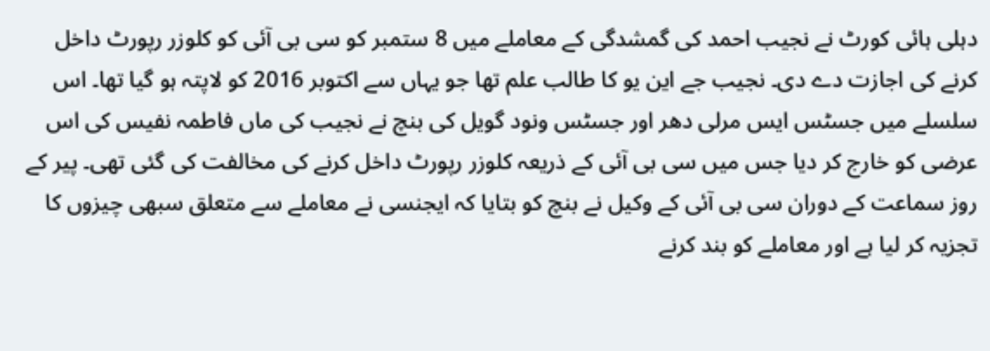دہلی ہائی کورٹ نے نجیب احمد کی گمشدگی کے معاملے میں 8 ستمبر کو سی بی آئی کو کلوزر رپورٹ داخل کرنے کی اجازت دے دی۔ نجیب جے این یو کا طالب علم تھا جو یہاں سے اکتوبر 2016 کو لاپتہ ہو گیا تھا۔ اس سلسلے میں جسٹس ایس مرلی دھر اور جسٹس ونود گویل کی بنچ نے نجیب کی ماں فاطمہ نفیس کی اس عرضی کو خارج کر دیا جس میں سی بی آئی کے ذریعہ کلوزر رپورٹ داخل کرنے کی مخالفت کی گئی تھی۔ پیر کے روز سماعت کے دوران سی بی آئی کے وکیل نے بنچ کو بتایا کہ ایجنسی نے معاملے سے متعلق سبھی چیزوں کا تجزیہ کر لیا ہے اور معاملے کو بند کرنے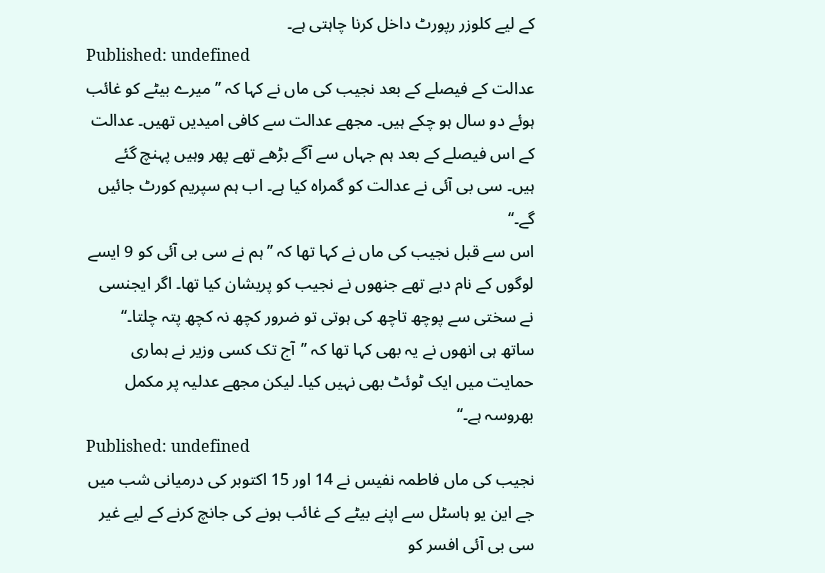کے لیے کلوزر رپورٹ داخل کرنا چاہتی ہے۔
Published: undefined
عدالت کے فیصلے کے بعد نجیب کی ماں نے کہا کہ ’’میرے بیٹے کو غائب ہوئے دو سال ہو چکے ہیں۔ مجھے عدالت سے کافی امیدیں تھیں۔ عدالت کے اس فیصلے کے بعد ہم جہاں سے آگے بڑھے تھے پھر وہیں پہنچ گئے ہیں۔ سی بی آئی نے عدالت کو گمراہ کیا ہے۔ اب ہم سپریم کورٹ جائیں گے۔‘‘
اس سے قبل نجیب کی ماں نے کہا تھا کہ ’’ہم نے سی بی آئی کو 9 ایسے لوگوں کے نام دیے تھے جنھوں نے نجیب کو پریشان کیا تھا۔ اگر ایجنسی نے سختی سے پوچھ تاچھ کی ہوتی تو ضرور کچھ نہ کچھ پتہ چلتا۔‘‘ ساتھ ہی انھوں نے یہ بھی کہا تھا کہ ’’آج تک کسی وزیر نے ہماری حمایت میں ایک ٹوئٹ بھی نہیں کیا۔ لیکن مجھے عدلیہ پر مکمل بھروسہ ہے۔‘‘
Published: undefined
نجیب کی ماں فاطمہ نفیس نے 14 اور 15 اکتوبر کی درمیانی شب میں جے این یو ہاسٹل سے اپنے بیٹے کے غائب ہونے کی جانچ کرنے کے لیے غیر سی بی آئی افسر کو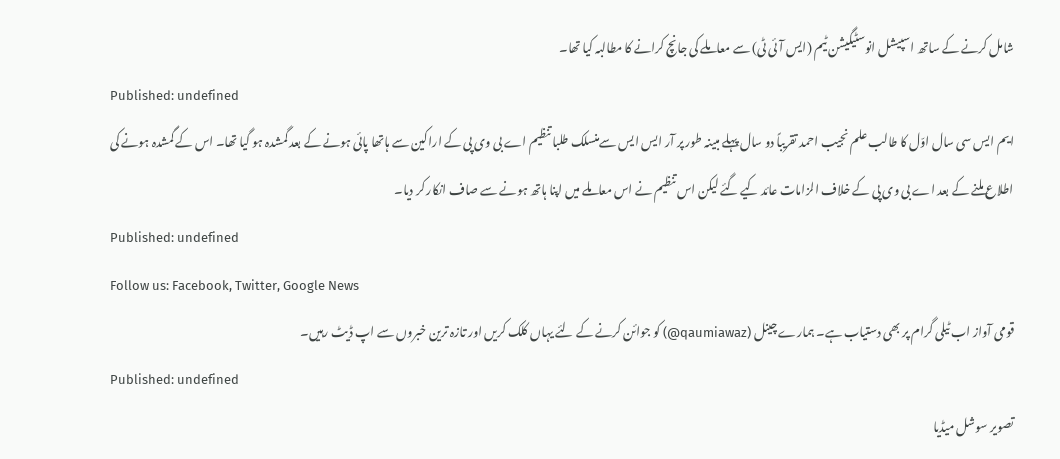شامل کرنے کے ساتھ اسپیشل انوسٹیگیشن ٹیم (ایس آئی ٹی) سے معاملے کی جانچ کرانے کا مطالبہ کیا تھا۔
Published: undefined
ایم ایس سی سال اوّل کا طالب علم نجیب احمد تقریباً دو سال پہلے مبینہ طور پر آر ایس ایس سےمنسلک طلبا تنظیم اے بی وی پی کے اراکین سے ہاتھا پائی ہونے کے بعد گمشدہ ہو گیا تھا۔ اس کے گمشدہ ہونے کی اطلاع ملنے کے بعد اے بی وی پی کے خلاف الزامات عائد کیے گئے لیکن اس تنظیم نے اس معاملے میں اپنا ہاتھ ہونے سے صاف انکار کر دیا۔
Published: undefined
Follow us: Facebook, Twitter, Google News
قومی آواز اب ٹیلی گرام پر بھی دستیاب ہے۔ ہمارے چینل (qaumiawaz@) کو جوائن کرنے کے لئے یہاں کلک کریں اور تازہ ترین خبروں سے اپ ڈیٹ رہیں۔
Published: undefined
تصویر سوشل میڈیا